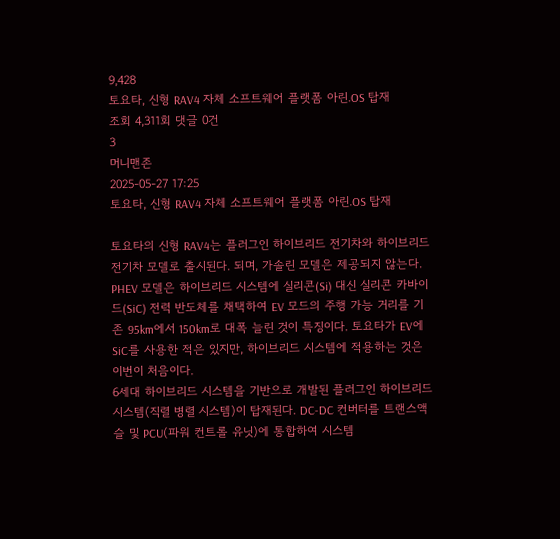9,428
토요타, 신형 RAV4 자체 소프트웨어 플랫폼 아린.OS 탑재
조회 4,311회 댓글 0건
3
머니맨존
2025-05-27 17:25
토요타, 신형 RAV4 자체 소프트웨어 플랫폼 아린.OS 탑재

토요타의 신형 RAV4는 플러그인 하이브리드 전기차와 하이브리드 전기차 모델로 출시된다. 되며, 가솔린 모델은 제공되지 않는다. PHEV 모델은 하이브리드 시스템에 실리콘(Si) 대신 실리콘 카바이드(SiC) 전력 반도체를 채택하여 EV 모드의 주행 가능 거리를 기존 95km에서 150km로 대폭 늘린 것이 특징이다. 토요타가 EV에 SiC를 사용한 적은 있지만, 하이브리드 시스템에 적용하는 것은 이번이 처음이다.
6세대 하이브리드 시스템을 기반으로 개발된 플러그인 하이브리드 시스템(직렬 병렬 시스템)이 탑재된다. DC-DC 컨버터를 트랜스액슬 및 PCU(파워 컨트롤 유닛)에 통합하여 시스템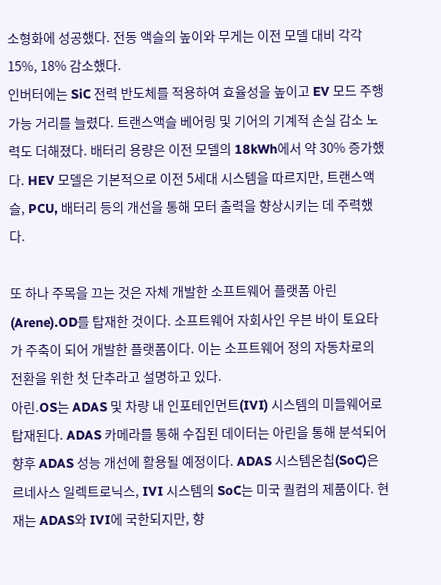소형화에 성공했다. 전동 액슬의 높이와 무게는 이전 모델 대비 각각 15%, 18% 감소했다.
인버터에는 SiC 전력 반도체를 적용하여 효율성을 높이고 EV 모드 주행 가능 거리를 늘렸다. 트랜스액슬 베어링 및 기어의 기계적 손실 감소 노력도 더해졌다. 배터리 용량은 이전 모델의 18kWh에서 약 30% 증가했다. HEV 모델은 기본적으로 이전 5세대 시스템을 따르지만, 트랜스액슬, PCU, 배터리 등의 개선을 통해 모터 출력을 향상시키는 데 주력했다.

또 하나 주목을 끄는 것은 자체 개발한 소프트웨어 플랫폼 아린(Arene).OD를 탑재한 것이다. 소프트웨어 자회사인 우븐 바이 토요타가 주축이 되어 개발한 플랫폼이다. 이는 소프트웨어 정의 자동차로의 전환을 위한 첫 단추라고 설명하고 있다.
아린.OS는 ADAS 및 차량 내 인포테인먼트(IVI) 시스템의 미들웨어로 탑재된다. ADAS 카메라를 통해 수집된 데이터는 아린을 통해 분석되어 향후 ADAS 성능 개선에 활용될 예정이다. ADAS 시스템온칩(SoC)은 르네사스 일렉트로닉스, IVI 시스템의 SoC는 미국 퀄컴의 제품이다. 현재는 ADAS와 IVI에 국한되지만, 향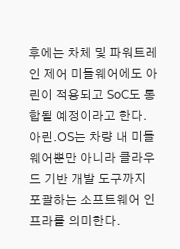후에는 차체 및 파워트레인 제어 미들웨어에도 아린이 적용되고 SoC도 통합될 예정이라고 한다.
아린.OS는 차량 내 미들웨어뿐만 아니라 클라우드 기반 개발 도구까지 포괄하는 소프트웨어 인프라를 의미한다.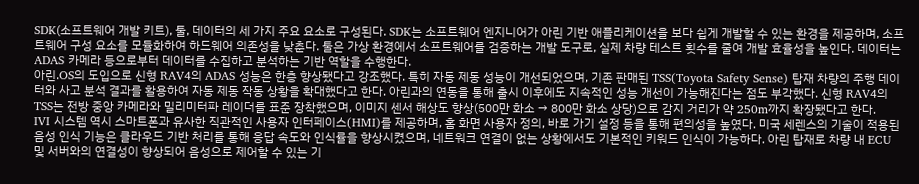SDK(소프트웨어 개발 키트), 툴, 데이터의 세 가지 주요 요소로 구성된다. SDK는 소프트웨어 엔지니어가 아린 기반 애플리케이션을 보다 쉽게 개발할 수 있는 환경을 제공하며, 소프트웨어 구성 요소를 모듈화하여 하드웨어 의존성을 낮춘다. 툴은 가상 환경에서 소프트웨어를 검증하는 개발 도구로, 실제 차량 테스트 횟수를 줄여 개발 효율성을 높인다. 데이터는 ADAS 카메라 등으로부터 데이터를 수집하고 분석하는 기반 역할을 수행한다.
아린.OS의 도입으로 신형 RAV4의 ADAS 성능은 한층 향상됐다고 강조했다. 특히 자동 제동 성능이 개선되었으며, 기존 판매된 TSS(Toyota Safety Sense) 탑재 차량의 주행 데이터와 사고 분석 결과를 활용하여 자동 제동 작동 상황을 확대했다고 한다. 아린과의 연동을 통해 출시 이후에도 지속적인 성능 개선이 가능해진다는 점도 부각했다. 신형 RAV4의 TSS는 전방 중앙 카메라와 밀리미터파 레이더를 표준 장착했으며, 이미지 센서 해상도 향상(500만 화소 → 800만 화소 상당)으로 감지 거리가 약 250m까지 확장됐다고 한다.
IVI 시스템 역시 스마트폰과 유사한 직관적인 사용자 인터페이스(HMI)를 제공하며, 홈 화면 사용자 정의, 바로 가기 설정 등을 통해 편의성을 높였다. 미국 세렌스의 기술이 적용된 음성 인식 기능은 클라우드 기반 처리를 통해 응답 속도와 인식률을 향상시켰으며, 네트워크 연결이 없는 상황에서도 기본적인 키워드 인식이 가능하다. 아린 탑재로 차량 내 ECU 및 서버와의 연결성이 향상되어 음성으로 제어할 수 있는 기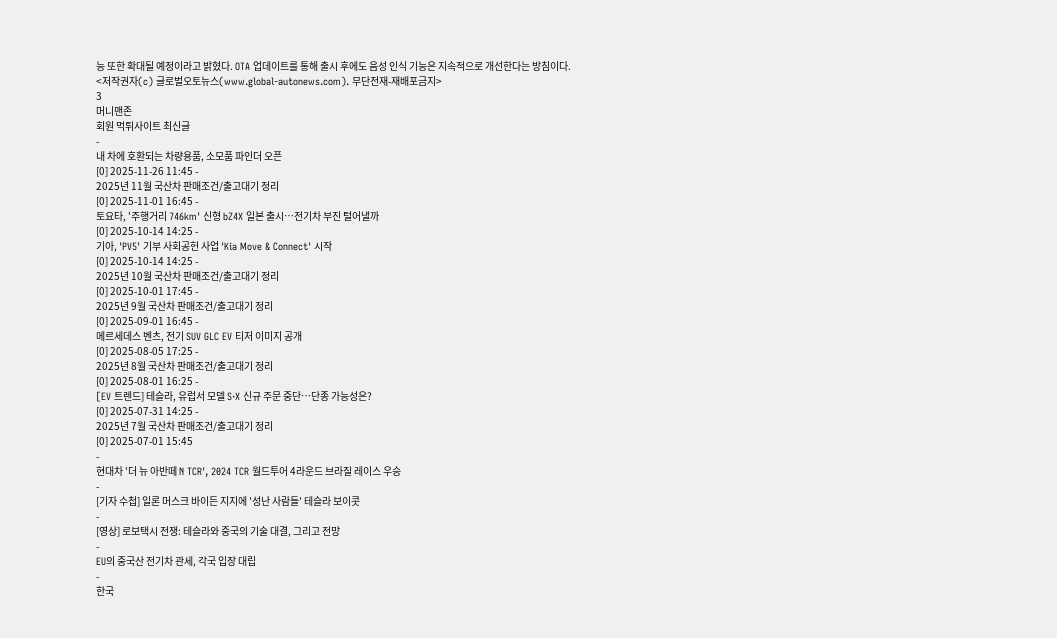능 또한 확대될 예정이라고 밝혔다. OTA 업데이트를 통해 출시 후에도 음성 인식 기능은 지속적으로 개선한다는 방침이다.
<저작권자(c) 글로벌오토뉴스(www.global-autonews.com). 무단전재-재배포금지>
3
머니맨존
회원 먹튀사이트 최신글
-
내 차에 호환되는 차량용품, 소모품 파인더 오픈
[0] 2025-11-26 11:45 -
2025년 11월 국산차 판매조건/출고대기 정리
[0] 2025-11-01 16:45 -
토요타, '주행거리 746km' 신형 bZ4X 일본 출시…전기차 부진 털어낼까
[0] 2025-10-14 14:25 -
기아, 'PV5' 기부 사회공헌 사업 'Kia Move & Connect' 시작
[0] 2025-10-14 14:25 -
2025년 10월 국산차 판매조건/출고대기 정리
[0] 2025-10-01 17:45 -
2025년 9월 국산차 판매조건/출고대기 정리
[0] 2025-09-01 16:45 -
메르세데스 벤츠, 전기 SUV GLC EV 티저 이미지 공개
[0] 2025-08-05 17:25 -
2025년 8월 국산차 판매조건/출고대기 정리
[0] 2025-08-01 16:25 -
[EV 트렌드] 테슬라, 유럽서 모델 S·X 신규 주문 중단…단종 가능성은?
[0] 2025-07-31 14:25 -
2025년 7월 국산차 판매조건/출고대기 정리
[0] 2025-07-01 15:45
-
현대차 '더 뉴 아반떼 N TCR', 2024 TCR 월드투어 4라운드 브라질 레이스 우승
-
[기자 수첩] 일론 머스크 바이든 지지에 '성난 사람들' 테슬라 보이콧
-
[영상] 로보택시 전쟁: 테슬라와 중국의 기술 대결, 그리고 전망
-
EU의 중국산 전기차 관세, 각국 입장 대립
-
한국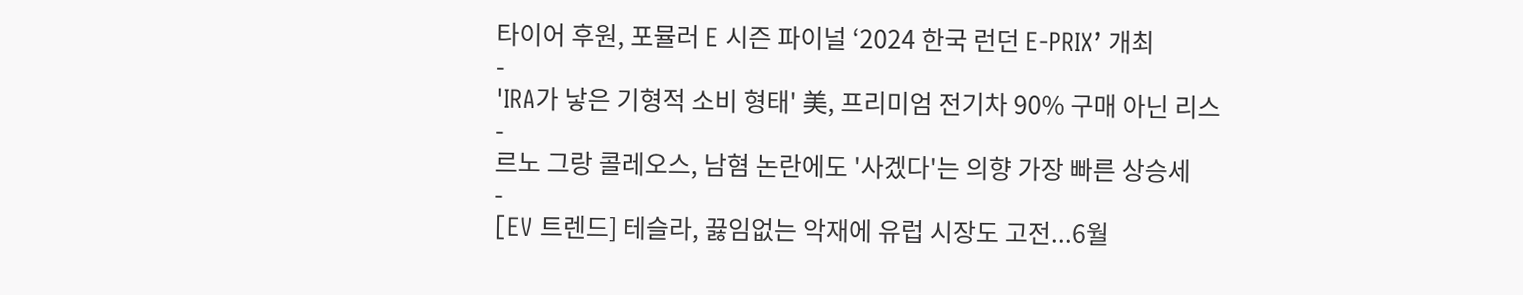타이어 후원, 포뮬러 E 시즌 파이널 ‘2024 한국 런던 E-PRIX’ 개최
-
'IRA가 낳은 기형적 소비 형태' 美, 프리미엄 전기차 90% 구매 아닌 리스
-
르노 그랑 콜레오스, 남혐 논란에도 '사겠다'는 의향 가장 빠른 상승세
-
[EV 트렌드] 테슬라, 끓임없는 악재에 유럽 시장도 고전...6월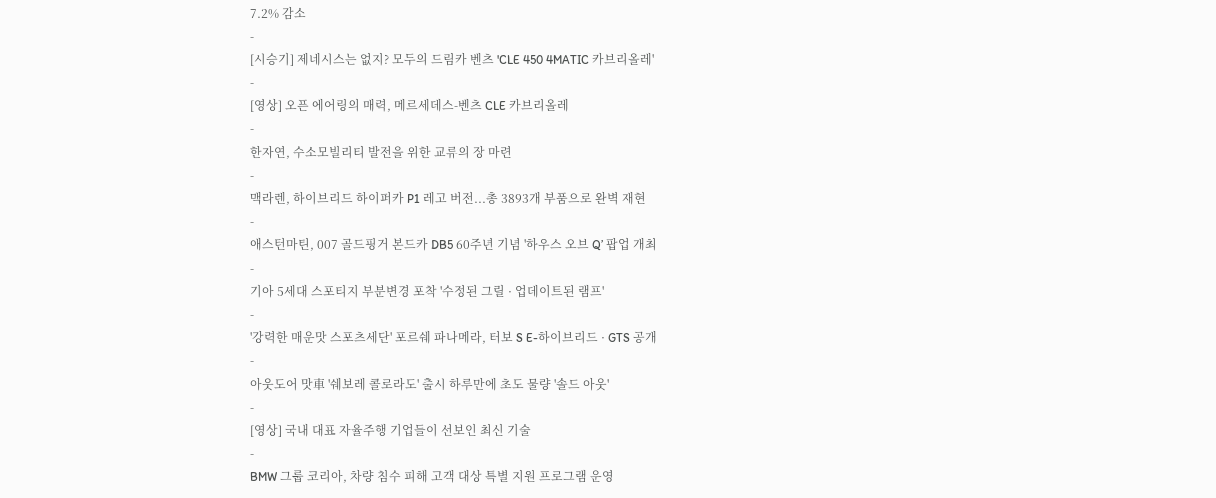7.2% 감소
-
[시승기] 제네시스는 없지? 모두의 드림카 벤츠 'CLE 450 4MATIC 카브리올레'
-
[영상] 오픈 에어링의 매력, 메르세데스-벤츠 CLE 카브리올레
-
한자연, 수소모빌리티 발전을 위한 교류의 장 마련
-
맥라렌, 하이브리드 하이퍼카 P1 레고 버전...총 3893개 부품으로 완벽 재현
-
애스턴마틴, 007 골드핑거 본드카 DB5 60주년 기념 '하우스 오브 Q’ 팝업 개최
-
기아 5세대 스포티지 부분변경 포착 '수정된 그릴 · 업데이트된 램프'
-
'강력한 매운맛 스포츠세단' 포르쉐 파나메라, 터보 S E-하이브리드 · GTS 공개
-
아웃도어 맛車 '쉐보레 콜로라도' 출시 하루만에 초도 물량 '솔드 아웃'
-
[영상] 국내 대표 자율주행 기업들이 선보인 최신 기술
-
BMW 그룹 코리아, 차량 침수 피해 고객 대상 특별 지원 프로그램 운영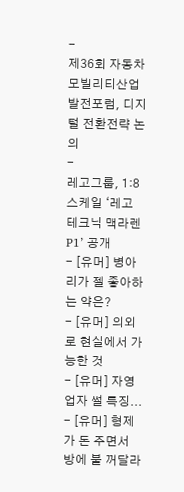-
제36회 자동차모빌리티산업발전포럼, 디지털 전환전략 논의
-
레고그룹, 1:8 스케일 ‘레고 테크닉 맥라렌 P1’ 공개
- [유머] 병아리가 젤 좋아하는 약은?
- [유머] 의외로 현실에서 가능한 것
- [유머] 자영업자 썰 특징...
- [유머] 형제가 돈 주면서 방에 불 꺼달라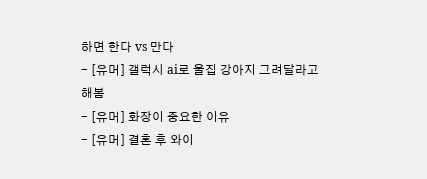하면 한다 vs 만다
- [유머] 갤럭시 ai로 울집 강아지 그려달라고 해봄
- [유머] 화장이 중요한 이유
- [유머] 결혼 후 와이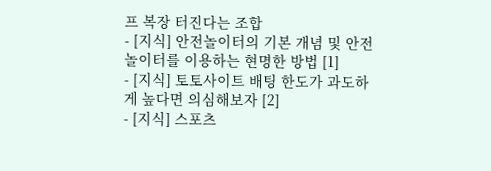프 복장 터진다는 조합
- [지식] 안전놀이터의 기본 개념 및 안전놀이터를 이용하는 현명한 방법 [1]
- [지식] 토토사이트 배팅 한도가 과도하게 높다면 의심해보자 [2]
- [지식] 스포츠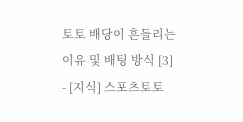토토 배당이 흔들리는 이유 및 배팅 방식 [3]
- [지식] 스포츠토토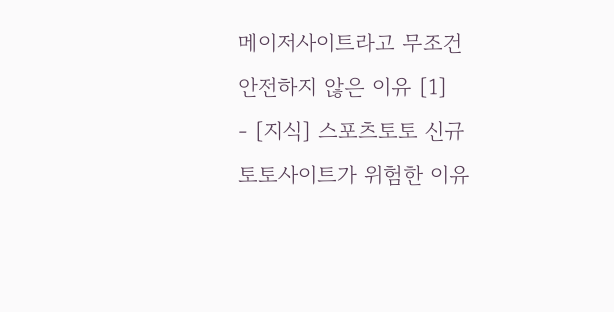메이저사이트라고 무조건 안전하지 않은 이유 [1]
- [지식] 스포츠토토 신규 토토사이트가 위험한 이유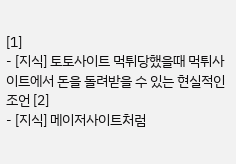[1]
- [지식] 토토사이트 먹튀당했을때 먹튀사이트에서 돈을 돌려받을 수 있는 현실적인 조언 [2]
- [지식] 메이저사이트처럼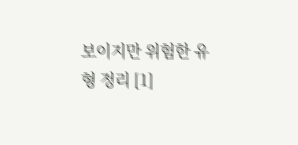보이지만 위험한 유형 정리 [1]